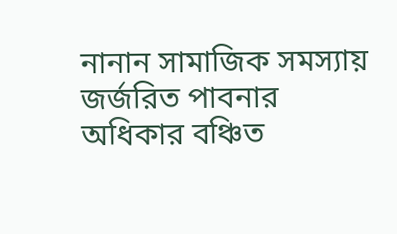নানান সামাজিক সমস্যায় জর্জরিত পাবনার অধিকার বঞ্চিত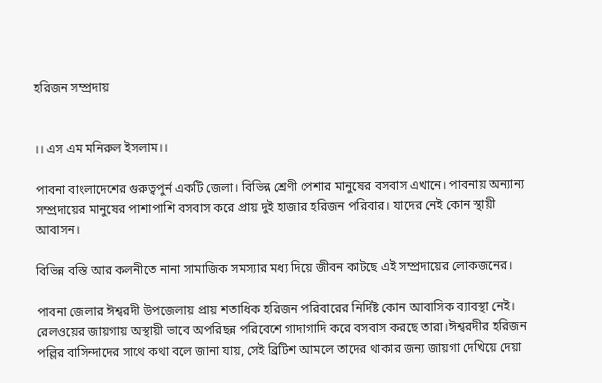হরিজন সম্প্রদায়


।। এস এম মনিরুল ইসলাম।।

পাবনা বাংলাদেশের গুরুত্বপুর্ন একটি জেলা। বিভিন্ন শ্রেণী পেশার মানুষের বসবাস এখানে। পাবনায় অন্যান্য সম্প্রদায়ের মানুষের পাশাপাশি বসবাস করে প্রায় দুই হাজার হরিজন পরিবার। যাদের নেই কোন স্থায়ী আবাসন।

বিভিন্ন বস্তি আর কলনীতে নানা সামাজিক সমস্যার মধ্য দিয়ে জীবন কাটছে এই সম্প্রদায়ের লোকজনের।

পাবনা জেলার ঈশ্বরদী উপজেলায় প্রায় শতাধিক হরিজন পরিবারের নির্দিষ্ট কোন আবাসিক ব্যাবস্থা নেই। রেলওয়ের জায়গায় অস্থায়ী ভাবে অপরিছন্ন পরিবেশে গাদাগাদি করে বসবাস করছে তারা।ঈশ্বরদীর হরিজন পল্লির বাসিন্দাদের সাথে কথা বলে জানা যায়, সেই ব্রিটিশ আমলে তাদের থাকার জন্য জায়গা দেখিয়ে দেয়া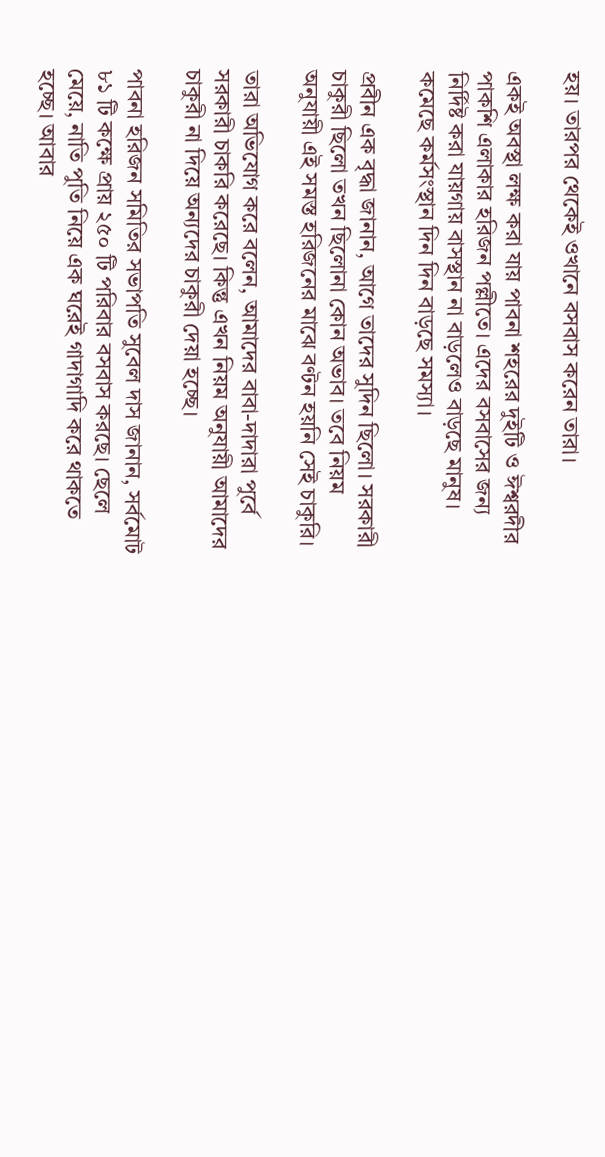হয়। তারপর থেকেই ওখানে বসবাস করেন তারা।

একই অবস্থা লক্ষ করা যায় পাবনা শহরের দুইটি ও ঈশ্বরদীর পাকশি এলাকার হরিজন পল্লীতে। এদের বসবাসের জন্য নির্দিষ্ট করা যায়গায় বাসস্থান না বাড়লেও বাড়ছে মানুষ। কমেছে কর্মসংস্থান দিন দিন বাড়ছে সমস্যা।

প্রবীন এক বৃদ্ধা জানান, আগে তাদের সুদিন ছিলো। সরকারী চাকুরী ছিলো তখন ছিলোনা কোন অভাব। তবে নিয়ম অনুযায়ী এই সমস্ত হরিজনের মাঝে বণ্টন হয়নি সেই চাকুরি।

তারা অভিযোগ করে বলেন, আমাদের বাবা-দাদারা পুর্বে সরকারী চাকরি করেছে। কিন্তু এখন নিয়ম অনুযায়ী আমাদের চাকুরী না দিয়ে অন্যদের চাকুরী দেয়া হচ্ছে।

পাবনা হরিজন সমিতির সভাপতি সুবেল দাস জানান, সর্বমোট ৮১ টি কক্ষে প্রায় ২৫০ টি পরিবার বসবাস করছে। ছেলে মেয়ে, নাতি পুতি নিয়ে এক ঘরেই গাদাগাদি করে থাকতে হচ্ছে। আবার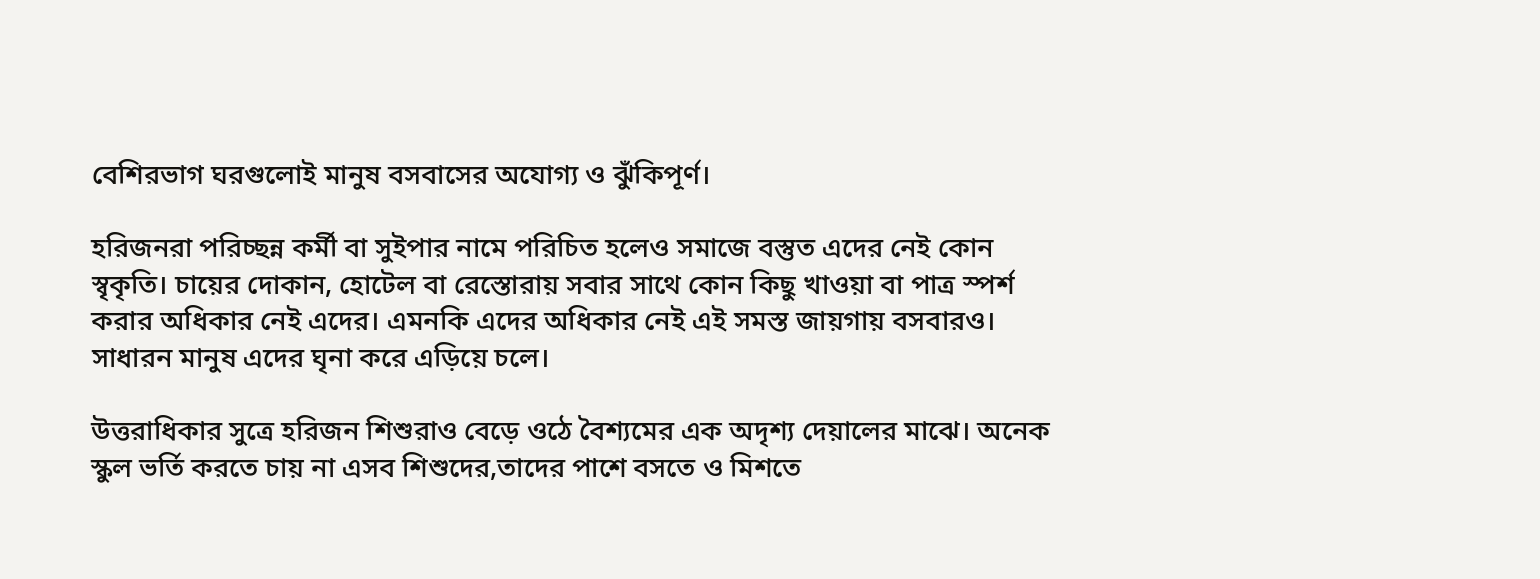বেশিরভাগ ঘরগুলোই মানুষ বসবাসের অযোগ্য ও ঝুঁকিপূর্ণ।

হরিজনরা পরিচ্ছন্ন কর্মী বা সুইপার নামে পরিচিত হলেও সমাজে বস্তুত এদের নেই কোন স্বৃকৃতি। চায়ের দোকান, হোটেল বা রেস্তোরায় সবার সাথে কোন কিছু খাওয়া বা পাত্র স্পর্শ করার অধিকার নেই এদের। এমনকি এদের অধিকার নেই এই সমস্ত জায়গায় বসবারও। সাধারন মানুষ এদের ঘৃনা করে এড়িয়ে চলে।

উত্তরাধিকার সুত্রে হরিজন শিশুরাও বেড়ে ওঠে বৈশ্যমের এক অদৃশ্য দেয়ালের মাঝে। অনেক স্কুল ভর্তি করতে চায় না এসব শিশুদের,তাদের পাশে বসতে ও মিশতে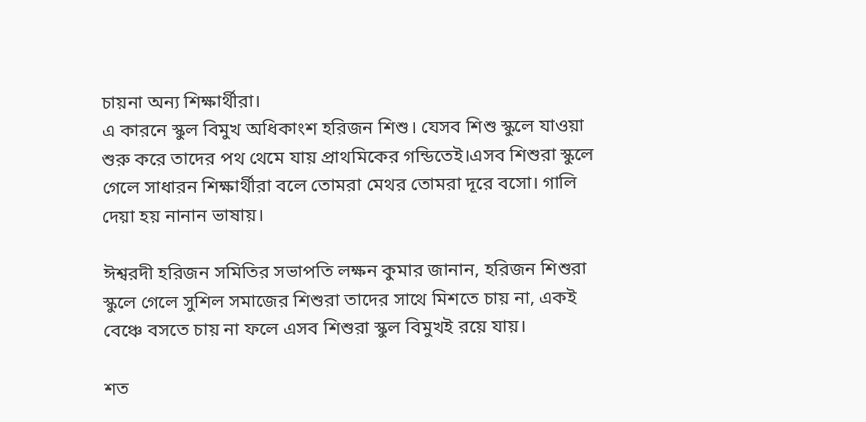চায়না অন্য শিক্ষার্থীরা।
এ কারনে স্কুল বিমুখ অধিকাংশ হরিজন শিশু। যেসব শিশু স্কুলে যাওয়া শুরু করে তাদের পথ থেমে যায় প্রাথমিকের গন্ডিতেই।এসব শিশুরা স্কুলে গেলে সাধারন শিক্ষার্থীরা বলে তোমরা মেথর তোমরা দূরে বসো। গালি দেয়া হয় নানান ভাষায়।

ঈশ্বরদী হরিজন সমিতির সভাপতি লক্ষন কুমার জানান, হরিজন শিশুরা স্কুলে গেলে সুশিল সমাজের শিশুরা তাদের সাথে মিশতে চায় না, একই বেঞ্চে বসতে চায় না ফলে এসব শিশুরা স্কুল বিমুখই রয়ে যায়।

শত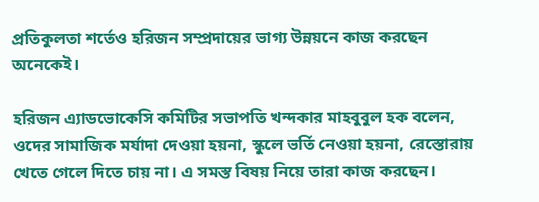প্রতিকুলতা শর্তেও হরিজন সম্প্রদায়ের ভাগ্য উন্নয়নে কাজ করছেন অনেকেই।

হরিজন এ্যাডভোকেসি কমিটির সভাপতি খন্দকার মাহবুবুল হক বলেন, ওদের সামাজিক মর্যাদা দেওয়া হয়না, স্কুলে ভর্তি নেওয়া হয়না, রেস্তোরায় খেতে গেলে দিতে চায় না। এ সমস্ত বিষয় নিয়ে তারা কাজ করছেন।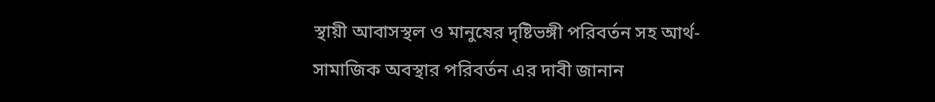স্থায়ী আবাসস্থল ও মানুষের দৃষ্টিভঙ্গী পরিবর্তন সহ আর্থ-সামাজিক অবস্থার পরিবর্তন এর দাবী জানান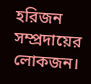হরিজন সম্প্রদায়ের লোকজন।